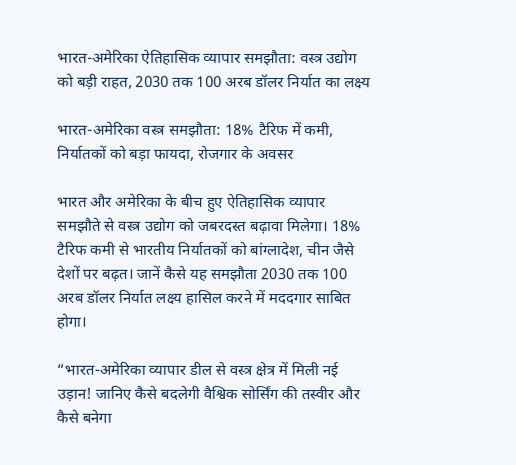भारत-अमेरिका ऐतिहासिक व्यापार समझौता: वस्त्र उद्योग को बड़ी राहत, 2030 तक 100 अरब डॉलर निर्यात का लक्ष्य

भारत-अमेरिका वस्त्र समझौता: 18% टैरिफ में कमी, निर्यातकों को बड़ा फायदा, रोजगार के अवसर

भारत और अमेरिका के बीच हुए ऐतिहासिक व्यापार समझौते से वस्त्र उद्योग को जबरदस्त बढ़ावा मिलेगा। 18% टैरिफ कमी से भारतीय निर्यातकों को बांग्लादेश, चीन जैसे देशों पर बढ़त। जानें कैसे यह समझौता 2030 तक 100 अरब डॉलर निर्यात लक्ष्य हासिल करने में मददगार साबित होगा।

“भारत-अमेरिका व्यापार डील से वस्त्र क्षेत्र में मिली नई उड़ान! जानिए कैसे बदलेगी वैश्विक सोर्सिंग की तस्वीर और कैसे बनेगा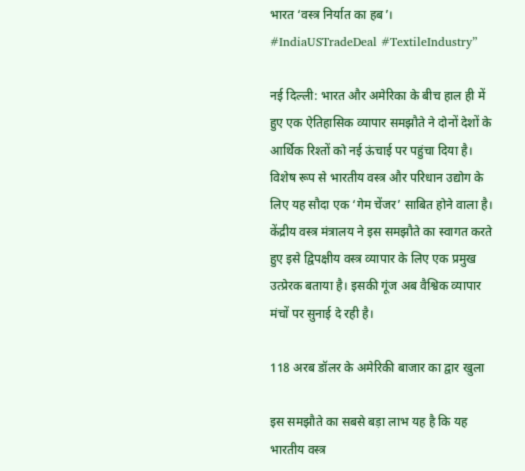भारत ‘वस्त्र निर्यात का हब’। #IndiaUSTradeDeal #TextileIndustry”

नई दिल्ली: भारत और अमेरिका के बीच हाल ही में हुए एक ऐतिहासिक व्यापार समझौते ने दोनों देशों के आर्थिक रिश्तों को नई ऊंचाई पर पहुंचा दिया है। विशेष रूप से भारतीय वस्त्र और परिधान उद्योग के लिए यह सौदा एक ‘गेम चेंजर’ साबित होने वाला है। केंद्रीय वस्त्र मंत्रालय ने इस समझौते का स्वागत करते हुए इसे द्विपक्षीय वस्त्र व्यापार के लिए एक प्रमुख उत्प्रेरक बताया है। इसकी गूंज अब वैश्विक व्यापार मंचों पर सुनाई दे रही है।

118 अरब डॉलर के अमेरिकी बाजार का द्वार खुला

इस समझौते का सबसे बड़ा लाभ यह है कि यह भारतीय वस्त्र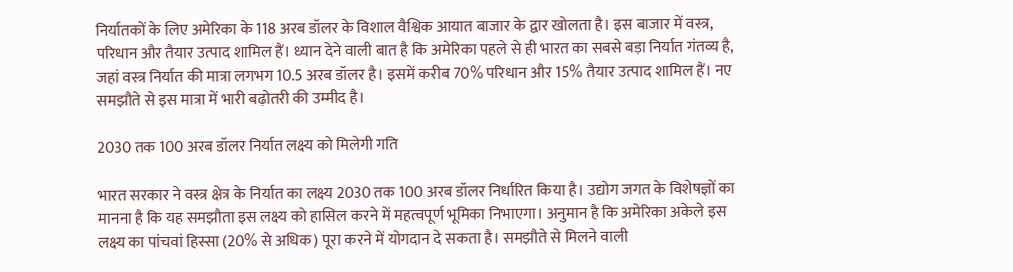निर्यातकों के लिए अमेरिका के 118 अरब डॉलर के विशाल वैश्विक आयात बाजार के द्वार खोलता है। इस बाजार में वस्त्र, परिधान और तैयार उत्पाद शामिल हैं। ध्यान देने वाली बात है कि अमेरिका पहले से ही भारत का सबसे बड़ा निर्यात गंतव्य है, जहां वस्त्र निर्यात की मात्रा लगभग 10.5 अरब डॉलर है। इसमें करीब 70% परिधान और 15% तैयार उत्पाद शामिल हैं। नए समझौते से इस मात्रा में भारी बढ़ोतरी की उम्मीद है।

2030 तक 100 अरब डॉलर निर्यात लक्ष्य को मिलेगी गति

भारत सरकार ने वस्त्र क्षेत्र के निर्यात का लक्ष्य 2030 तक 100 अरब डॉलर निर्धारित किया है। उद्योग जगत के विशेषज्ञों का मानना है कि यह समझौता इस लक्ष्य को हासिल करने में महत्वपूर्ण भूमिका निभाएगा। अनुमान है कि अमेरिका अकेले इस लक्ष्य का पांचवां हिस्सा (20% से अधिक) पूरा करने में योगदान दे सकता है। समझौते से मिलने वाली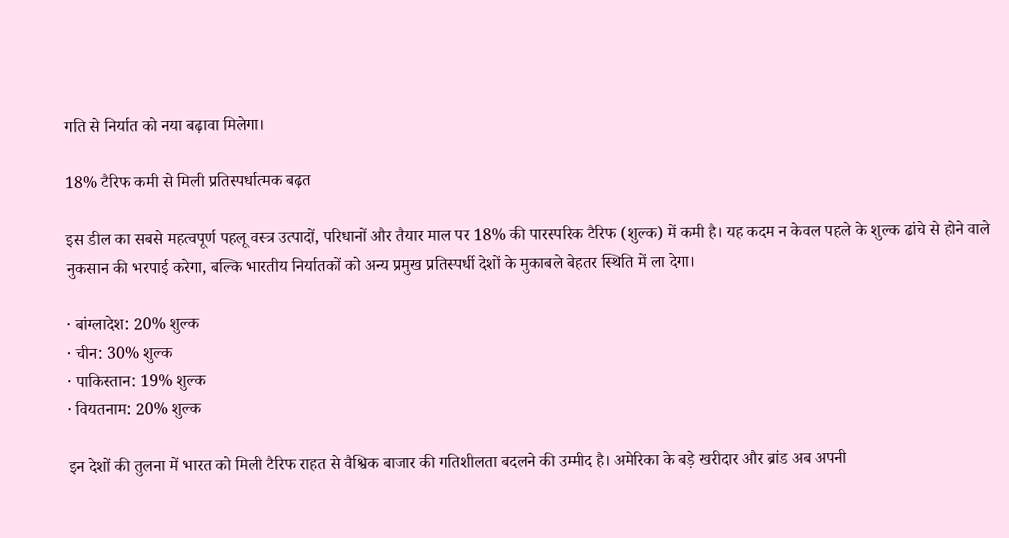गति से निर्यात को नया बढ़ावा मिलेगा।

18% टैरिफ कमी से मिली प्रतिस्पर्धात्मक बढ़त

इस डील का सबसे महत्वपूर्ण पहलू वस्त्र उत्पादों, परिधानों और तैयार माल पर 18% की पारस्परिक टैरिफ (शुल्क) में कमी है। यह कदम न केवल पहले के शुल्क ढांचे से होने वाले नुकसान की भरपाई करेगा, बल्कि भारतीय निर्यातकों को अन्य प्रमुख प्रतिस्पर्धी देशों के मुकाबले बेहतर स्थिति में ला देगा।

· बांग्लादेश: 20% शुल्क
· चीन: 30% शुल्क
· पाकिस्तान: 19% शुल्क
· वियतनाम: 20% शुल्क

इन देशों की तुलना में भारत को मिली टैरिफ राहत से वैश्विक बाजार की गतिशीलता बदलने की उम्मीद है। अमेरिका के बड़े खरीदार और ब्रांड अब अपनी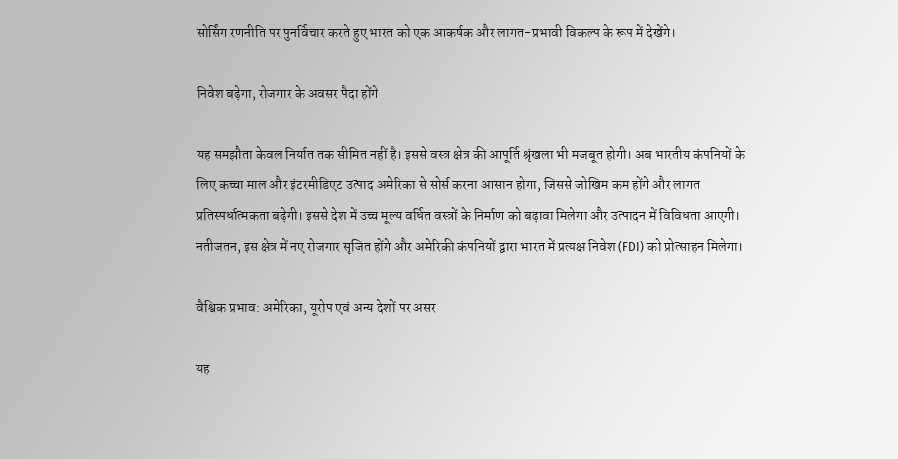सोर्सिंग रणनीति पर पुनर्विचार करते हुए भारत को एक आकर्षक और लागत-प्रभावी विकल्प के रूप में देखेंगे।

निवेश बढ़ेगा, रोजगार के अवसर पैदा होंगे

यह समझौता केवल निर्यात तक सीमित नहीं है। इससे वस्त्र क्षेत्र की आपूर्ति श्रृंखला भी मजबूत होगी। अब भारतीय कंपनियों के लिए कच्चा माल और इंटरमीडिएट उत्पाद अमेरिका से सोर्स करना आसान होगा, जिससे जोखिम कम होंगे और लागत प्रतिस्पर्धात्मकता बढ़ेगी। इससे देश में उच्च मूल्य वर्धित वस्त्रों के निर्माण को बढ़ावा मिलेगा और उत्पादन में विविधता आएगी। नतीजतन, इस क्षेत्र में नए रोजगार सृजित होंगे और अमेरिकी कंपनियों द्वारा भारत में प्रत्यक्ष निवेश (FDI) को प्रोत्साहन मिलेगा।

वैश्विक प्रभाव: अमेरिका, यूरोप एवं अन्य देशों पर असर

यह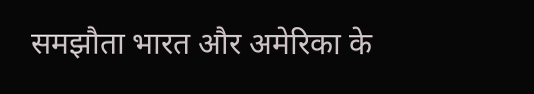समझौता भारत और अमेरिका के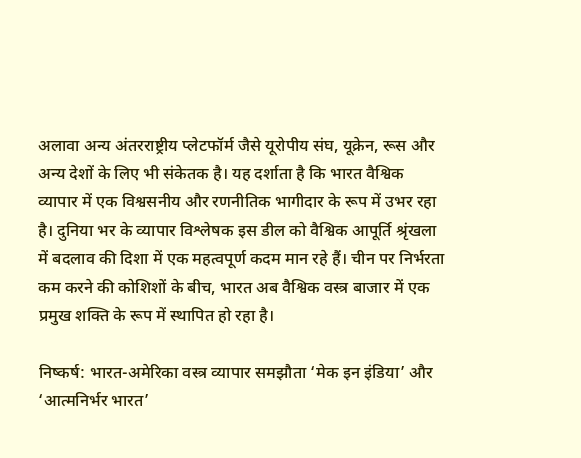अलावा अन्य अंतरराष्ट्रीय प्लेटफॉर्म जैसे यूरोपीय संघ, यूक्रेन, रूस और अन्य देशों के लिए भी संकेतक है। यह दर्शाता है कि भारत वैश्विक व्यापार में एक विश्वसनीय और रणनीतिक भागीदार के रूप में उभर रहा है। दुनिया भर के व्यापार विश्लेषक इस डील को वैश्विक आपूर्ति श्रृंखला में बदलाव की दिशा में एक महत्वपूर्ण कदम मान रहे हैं। चीन पर निर्भरता कम करने की कोशिशों के बीच, भारत अब वैश्विक वस्त्र बाजार में एक प्रमुख शक्ति के रूप में स्थापित हो रहा है।

निष्कर्ष: भारत-अमेरिका वस्त्र व्यापार समझौता ‘मेक इन इंडिया’ और ‘आत्मनिर्भर भारत’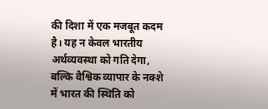की दिशा में एक मजबूत कदम है। यह न केवल भारतीय अर्थव्यवस्था को गति देगा, बल्कि वैश्विक व्यापार के नक्शे में भारत की स्थिति को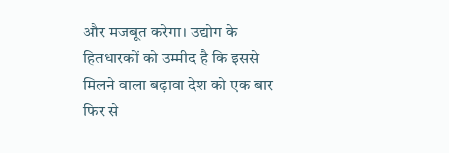और मजबूत करेगा। उद्योग के हितधारकों को उम्मीद है कि इससे मिलने वाला बढ़ावा देश को एक बार फिर से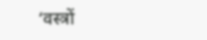‘वस्त्रों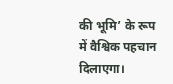की भूमि’ के रूप में वैश्विक पहचान दिलाएगा।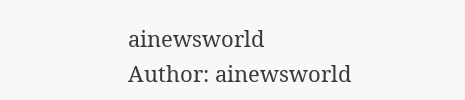ainewsworld
Author: ainewsworld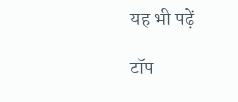यह भी पढ़ें

टॉप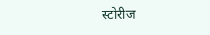स्टोरीज